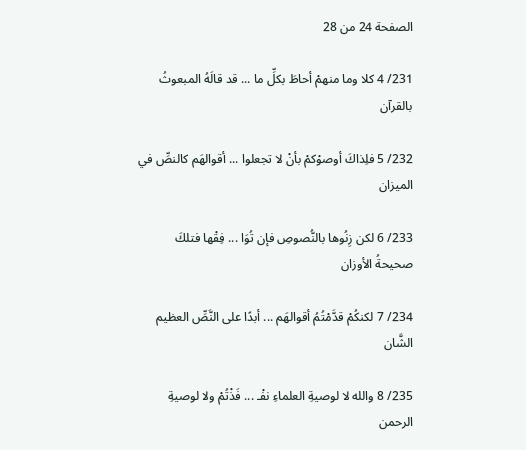الصفحة 24 من 28

231/ 4 كلا وما منهمْ أحاطَ بكلِّ ما ... قد قالَهُ المبعوثُ بالقرآن

232/ 5 فلِذاكَ أوصوْكمْ بأنْ لا تجعلوا ... أقوالهَم كالنصِّ في الميزان

233/ 6 لكن زِنُوها بالنُّصوصِ فإن تُوَا ... فِقْها فتلكَ صحيحةُ الأوزان

234/ 7 لكنكُمْ قدَّمْتُمُ أقوالهَم ... أبدًا على النَّصِّ العظيم الشَّان

235/ 8 والله لا لوصيةِ العلماءِ نفْـ ... فَذْتُمْ ولا لوصيةِ الرحمن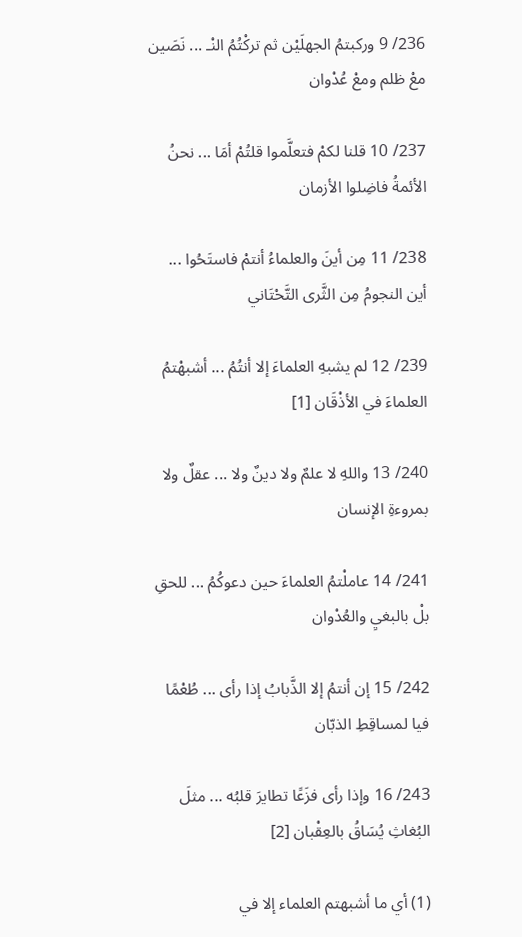236/ 9 وركبتمُ الجهلَيْن ثم تركْتُمُ النْـ ... نَصَين معْ ظلم ومعْ عُدْوان

237/ 10 قلنا لكمْ فتعلَّموا قلتُمْ أمَا ... نحنُ الأئمةُ فاضِلوا الأزمان

238/ 11 مِن أينَ والعلماءُ أنتمْ فاستَحُوا ... أين النجومُ مِن الثَّرى التَّحْتَاني

239/ 12 لم يشبهِ العلماءَ إلا أنتُمُ ... أشبهْتمُ العلماءَ في الأذْقَان [1]

240/ 13 واللهِ لا علمٌ ولا دينٌ ولا ... عقلٌ ولا بمروءةِ الإنسان

241/ 14 عاملْتمُ العلماءَ حين دعوكُمُ ... للحقِ بلْ بالبغيِ والعُدْوان

242/ 15 إن أنتمُ إلا الذَّبابُ إذا رأى ... طُعْمًا فيا لمساقِطِ الذبّان

243/ 16 وإذا رأى فزَعًا تطايرَ قلبُه ... مثلَ البُغاثِ يُسَاقُ بالعِقْبان [2]

(1) أي ما أشبهتم العلماء إلا في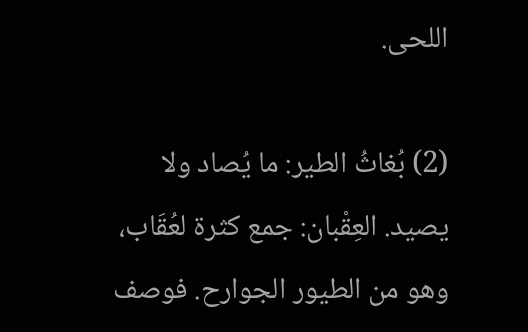اللحى.

(2) بُغاثُ الطير: ما يُصاد ولا يصيد. العِقْبان: جمع كثرة لعُقَاب، وهو من الطيور الجوارح. فوصف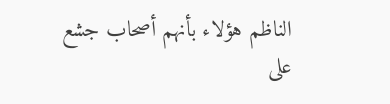الناظم هؤلاء بأنهم أصحاب جشع على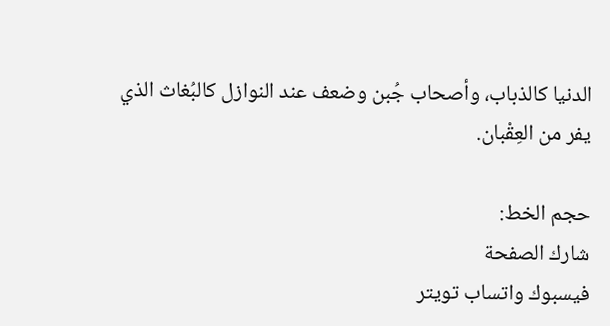الدنيا كالذباب، وأصحاب جُبن وضعف عند النوازل كالبُغاث الذي يفر من العِقْبان.

حجم الخط:
شارك الصفحة
فيسبوك واتساب تويتر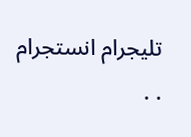تليجرام انستجرام
. .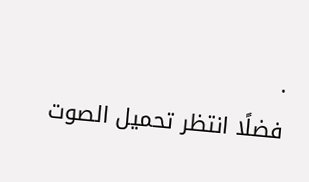.
فضلًا انتظر تحميل الصوت